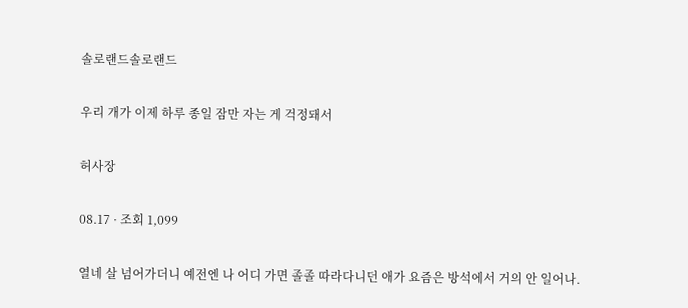솔로랜드솔로랜드

우리 개가 이제 하루 종일 잠만 자는 게 걱정돼서

허사장

08.17 · 조회 1,099

열네 살 넘어가더니 예전엔 나 어디 가면 졸졸 따라다니던 애가 요즘은 방석에서 거의 안 일어나.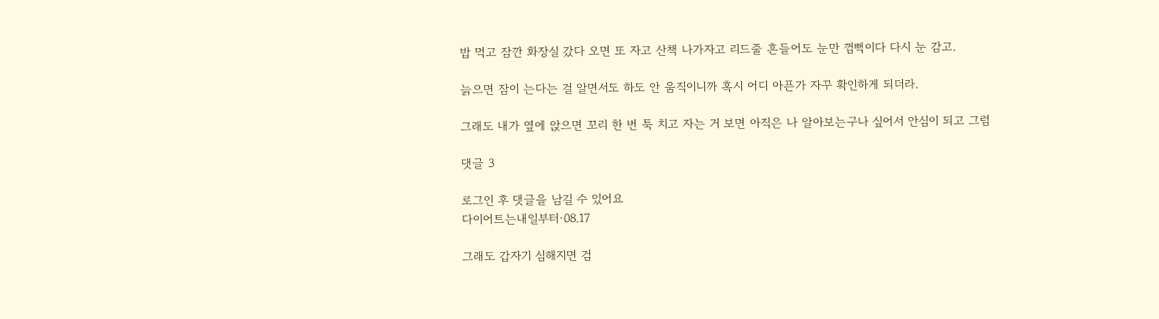밥 먹고 잠깐 화장실 갔다 오면 또 자고 산책 나가자고 리드줄 흔들어도 눈만 껌뻑이다 다시 눈 감고.

늙으면 잠이 는다는 걸 알면서도 하도 안 움직이니까 혹시 어디 아픈가 자꾸 확인하게 되더라.

그래도 내가 옆에 앉으면 꼬리 한 번 툭 치고 자는 거 보면 아직은 나 알아보는구나 싶어서 안심이 되고 그럼

댓글 3

로그인 후 댓글을 남길 수 있어요
다이어트는내일부터·08.17

그래도 갑자기 심해지면 검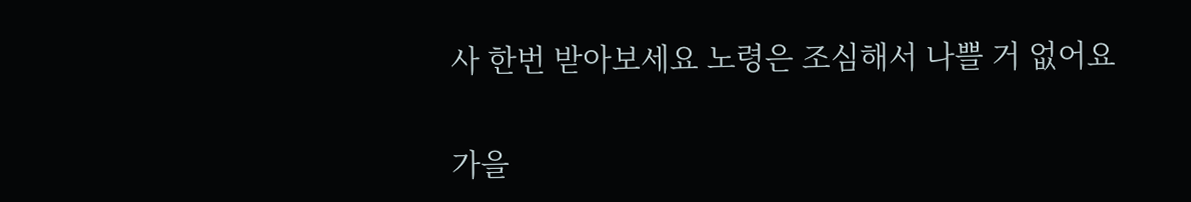사 한번 받아보세요 노령은 조심해서 나쁠 거 없어요

가을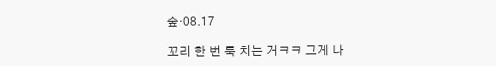숲·08.17

꼬리 한 번 툭 치는 거ㅋㅋ 그게 나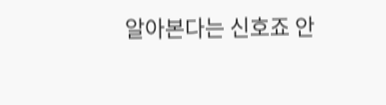알아본다는 신호죠 안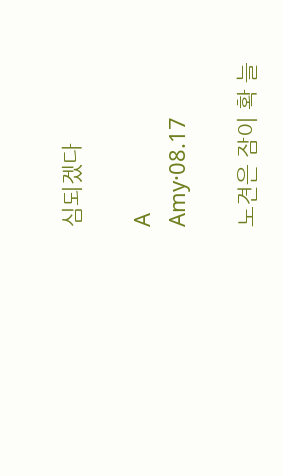심되겠다

A
Amy·08.17

노견은 잠이 확 늘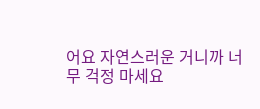어요 자연스러운 거니까 너무 걱정 마세요